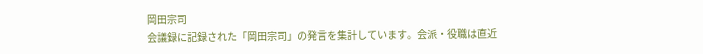岡田宗司
会議録に記録された「岡田宗司」の発言を集計しています。会派・役職は直近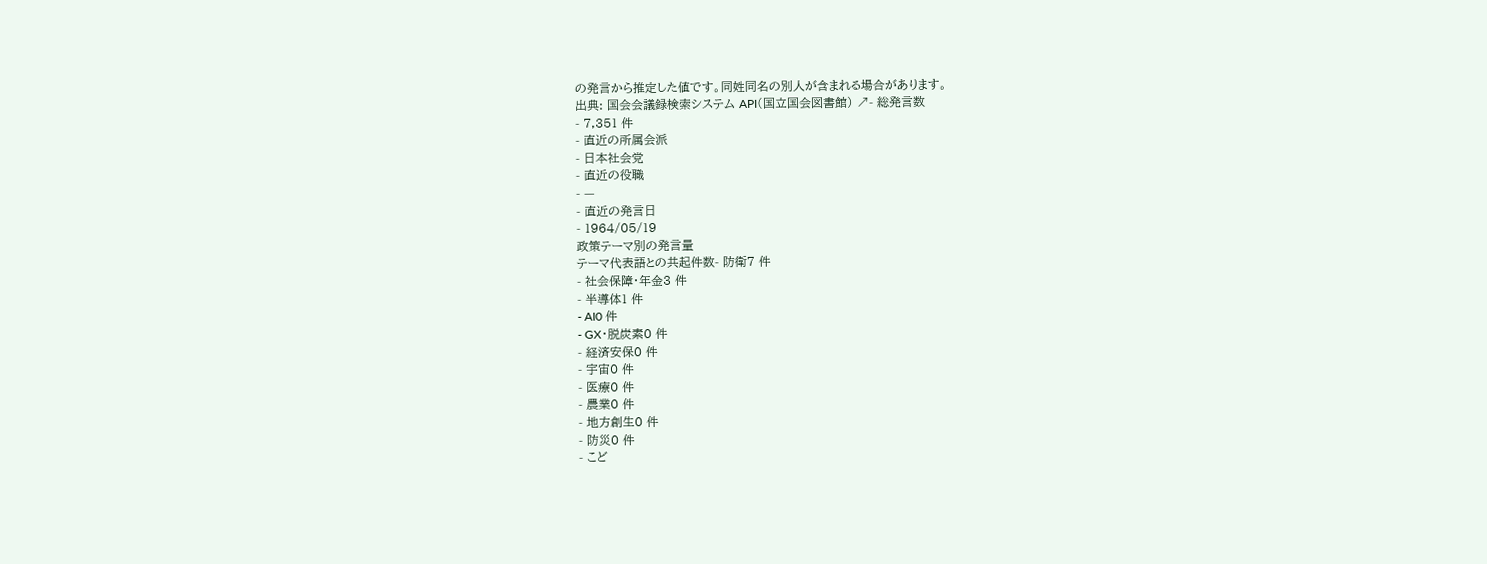の発言から推定した値です。同姓同名の別人が含まれる場合があります。
出典: 国会会議録検索システム API(国立国会図書館) ↗- 総発言数
- 7,351 件
- 直近の所属会派
- 日本社会党
- 直近の役職
- —
- 直近の発言日
- 1964/05/19
政策テーマ別の発言量
テーマ代表語との共起件数- 防衛7 件
- 社会保障・年金3 件
- 半導体1 件
- AI0 件
- GX・脱炭素0 件
- 経済安保0 件
- 宇宙0 件
- 医療0 件
- 農業0 件
- 地方創生0 件
- 防災0 件
- こど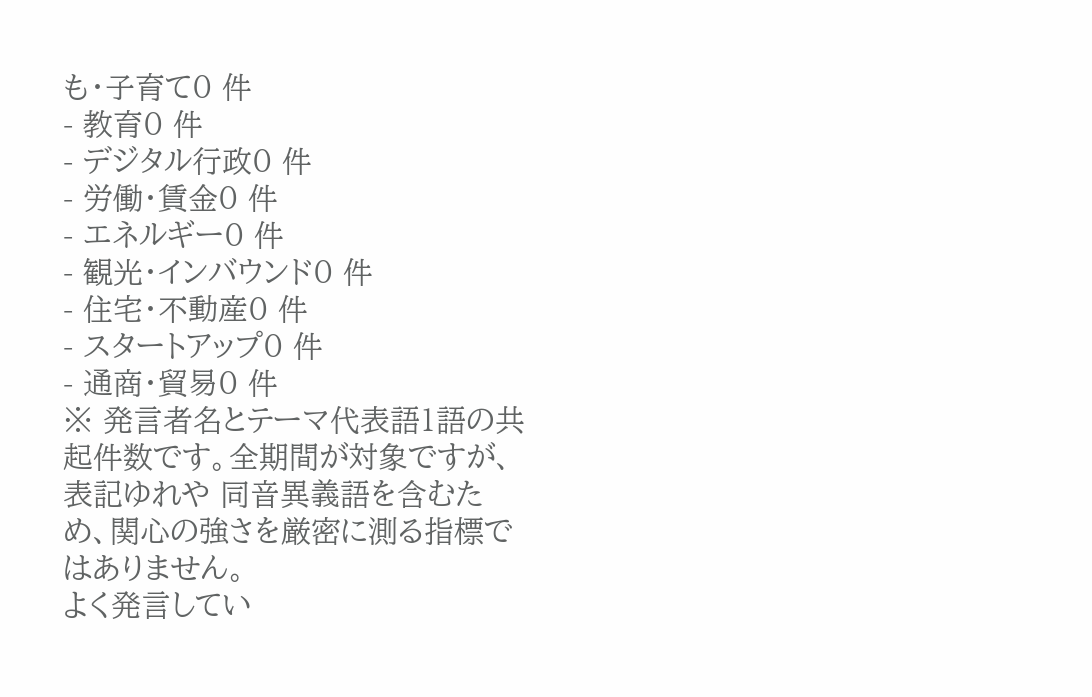も・子育て0 件
- 教育0 件
- デジタル行政0 件
- 労働・賃金0 件
- エネルギー0 件
- 観光・インバウンド0 件
- 住宅・不動産0 件
- スタートアップ0 件
- 通商・貿易0 件
※ 発言者名とテーマ代表語1語の共起件数です。全期間が対象ですが、表記ゆれや 同音異義語を含むため、関心の強さを厳密に測る指標ではありません。
よく発言してい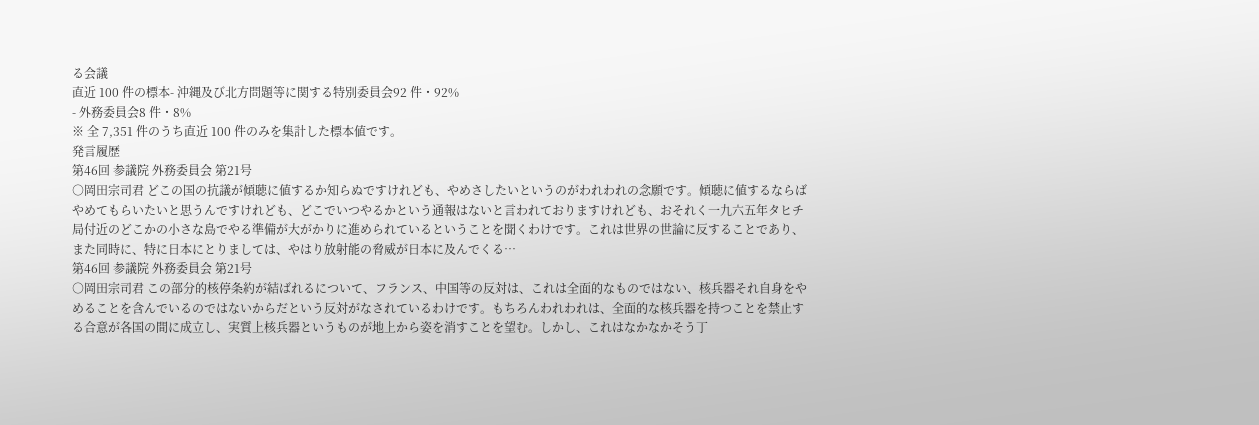る会議
直近 100 件の標本- 沖縄及び北方問題等に関する特別委員会92 件・92%
- 外務委員会8 件・8%
※ 全 7,351 件のうち直近 100 件のみを集計した標本値です。
発言履歴
第46回 参議院 外務委員会 第21号
○岡田宗司君 どこの国の抗議が傾聴に値するか知らぬですけれども、やめさしたいというのがわれわれの念願です。傾聴に値するならばやめてもらいたいと思うんですけれども、どこでいつやるかという通報はないと言われておりますけれども、おそれく一九六五年タヒチ局付近のどこかの小さな島でやる準備が大がかりに進められているということを聞くわけです。これは世界の世論に反することであり、また同時に、特に日本にとりましては、やはり放射能の脅威が日本に及んでくる…
第46回 参議院 外務委員会 第21号
○岡田宗司君 この部分的核停条約が結ばれるについて、フランス、中国等の反対は、これは全面的なものではない、核兵器それ自身をやめることを含んでいるのではないからだという反対がなされているわけです。もちろんわれわれは、全面的な核兵器を持つことを禁止する合意が各国の間に成立し、実質上核兵器というものが地上から姿を消すことを望む。しかし、これはなかなかそう丁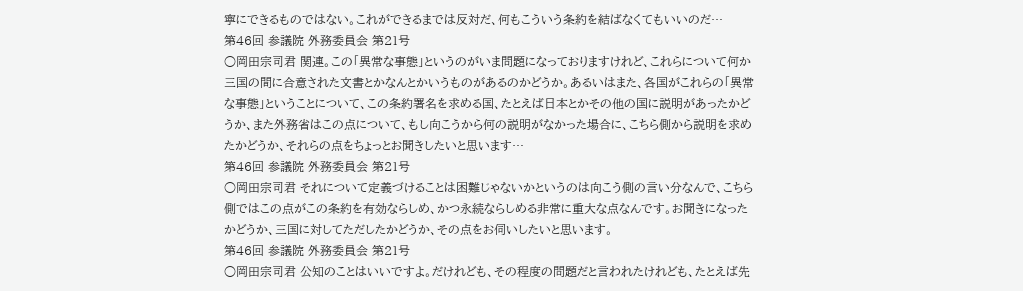寧にできるものではない。これができるまでは反対だ、何もこういう条約を結ばなくてもいいのだ…
第46回 参議院 外務委員会 第21号
○岡田宗司君 関連。この「異常な事態」というのがいま問題になっておりますけれど、これらについて何か三国の間に合意された文書とかなんとかいうものがあるのかどうか。あるいはまた、各国がこれらの「異常な事態」ということについて、この条約署名を求める国、たとえば日本とかその他の国に説明があったかどうか、また外務省はこの点について、もし向こうから何の説明がなかった場合に、こちら側から説明を求めたかどうか、それらの点をちょっとお聞きしたいと思います…
第46回 参議院 外務委員会 第21号
○岡田宗司君 それについて定義づけることは困難じゃないかというのは向こう側の言い分なんで、こちら側ではこの点がこの条約を有効ならしめ、かつ永続ならしめる非常に重大な点なんです。お聞きになったかどうか、三国に対してただしたかどうか、その点をお伺いしたいと思います。
第46回 参議院 外務委員会 第21号
○岡田宗司君 公知のことはいいですよ。だけれども、その程度の問題だと言われたけれども、たとえば先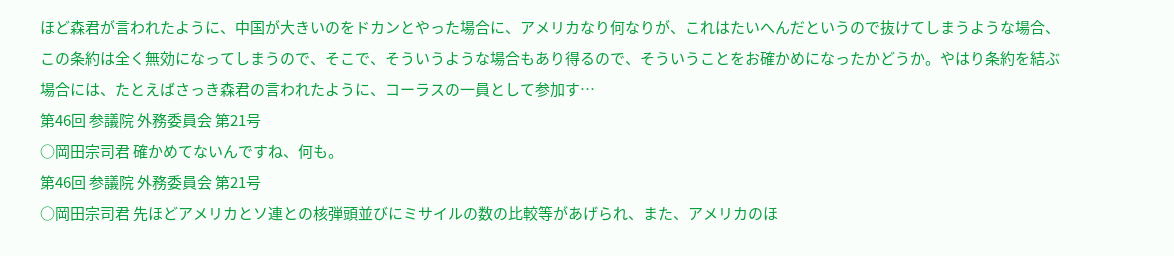ほど森君が言われたように、中国が大きいのをドカンとやった場合に、アメリカなり何なりが、これはたいへんだというので抜けてしまうような場合、この条約は全く無効になってしまうので、そこで、そういうような場合もあり得るので、そういうことをお確かめになったかどうか。やはり条約を結ぶ場合には、たとえばさっき森君の言われたように、コーラスの一員として参加す…
第46回 参議院 外務委員会 第21号
○岡田宗司君 確かめてないんですね、何も。
第46回 参議院 外務委員会 第21号
○岡田宗司君 先ほどアメリカとソ連との核弾頭並びにミサイルの数の比較等があげられ、また、アメリカのほ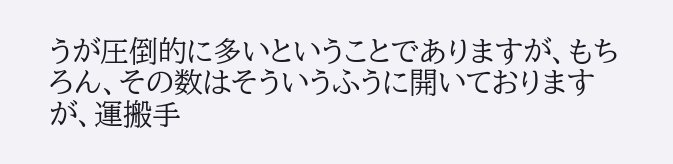うが圧倒的に多いということでありますが、もちろん、その数はそういうふうに開いておりますが、運搬手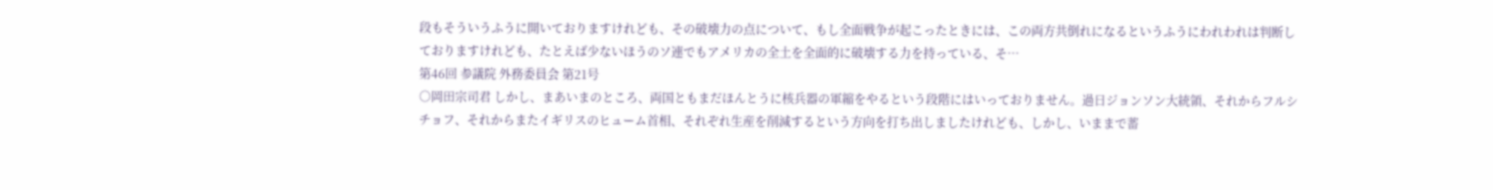段もそういうふうに開いておりますけれども、その破壊力の点について、もし全面戦争が起こったときには、この両方共倒れになるというふうにわれわれは判断しておりますけれども、たとえば少ないほうのソ連でもアメリカの全土を全面的に破壊する力を持っている、そ…
第46回 参議院 外務委員会 第21号
○岡田宗司君 しかし、まあいまのところ、両国ともまだほんとうに核兵器の軍縮をやるという段階にはいっておりません。過日ジョンソン大統領、それからフルシチョフ、それからまたイギリスのヒューム首相、それぞれ生産を削減するという方向を打ち出しましたけれども、しかし、いままで蓄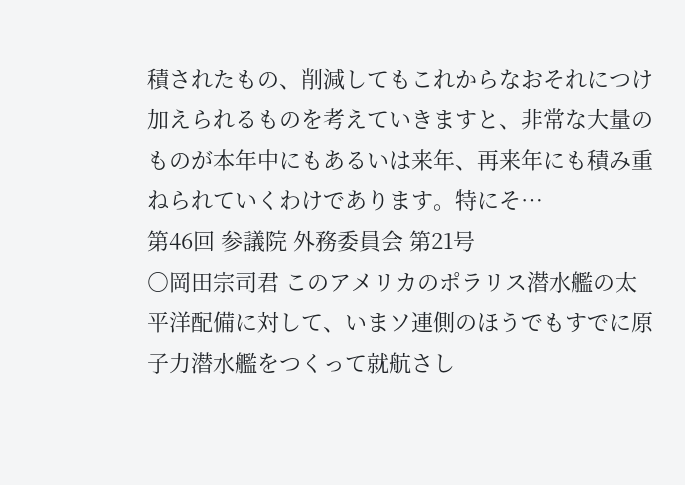積されたもの、削減してもこれからなおそれにつけ加えられるものを考えていきますと、非常な大量のものが本年中にもあるいは来年、再来年にも積み重ねられていくわけであります。特にそ…
第46回 参議院 外務委員会 第21号
○岡田宗司君 このアメリカのポラリス潜水艦の太平洋配備に対して、いまソ連側のほうでもすでに原子力潜水艦をつくって就航さし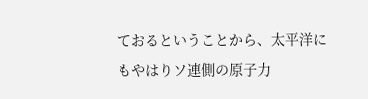ておるということから、太平洋にもやはりソ連側の原子力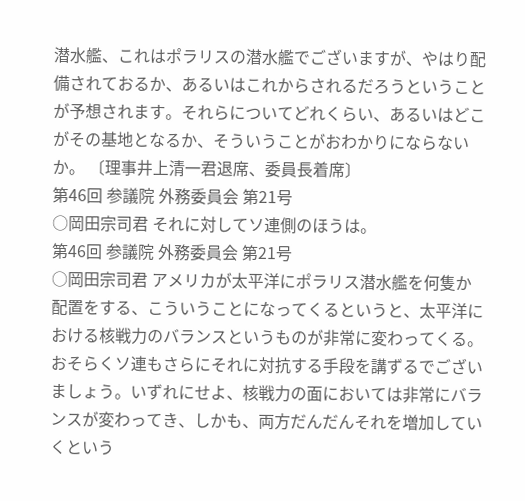潜水艦、これはポラリスの潜水艦でございますが、やはり配備されておるか、あるいはこれからされるだろうということが予想されます。それらについてどれくらい、あるいはどこがその基地となるか、そういうことがおわかりにならないか。 〔理事井上清一君退席、委員長着席〕
第46回 参議院 外務委員会 第21号
○岡田宗司君 それに対してソ連側のほうは。
第46回 参議院 外務委員会 第21号
○岡田宗司君 アメリカが太平洋にポラリス潜水艦を何隻か配置をする、こういうことになってくるというと、太平洋における核戦力のバランスというものが非常に変わってくる。おそらくソ連もさらにそれに対抗する手段を講ずるでございましょう。いずれにせよ、核戦力の面においては非常にバランスが変わってき、しかも、両方だんだんそれを増加していくという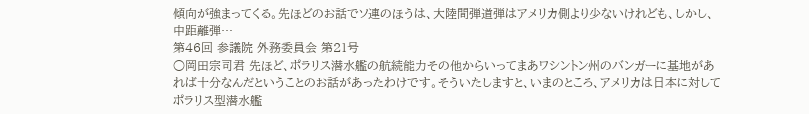傾向が強まってくる。先ほどのお話でソ連のほうは、大陸間弾道弾はアメリカ側より少ないけれども、しかし、中距離弾…
第46回 参議院 外務委員会 第21号
○岡田宗司君 先ほど、ポラリス潜水艦の航続能力その他からいってまあワシントン州のバンガーに基地があれば十分なんだということのお話があったわけです。そういたしますと、いまのところ、アメリカは日本に対してポラリス型潜水艦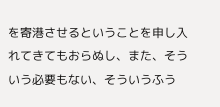を寄港させるということを申し入れてきてもおらぬし、また、そういう必要もない、そういうふう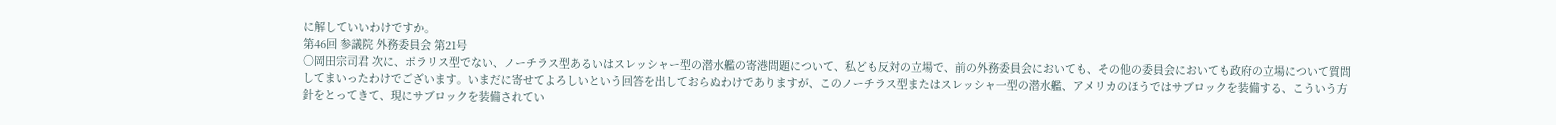に解していいわけですか。
第46回 参議院 外務委員会 第21号
○岡田宗司君 次に、ポラリス型でない、ノーチラス型あるいはスレッシャー型の潜水艦の寄港問題について、私ども反対の立場で、前の外務委員会においても、その他の委員会においても政府の立場について質問してまいったわけでございます。いまだに寄せてよろしいという回答を出しておらぬわけでありますが、このノーチラス型またはスレッシャ一型の潜水艦、アメリカのほうではサブロックを装備する、こういう方針をとってきて、現にサブロックを装備されてい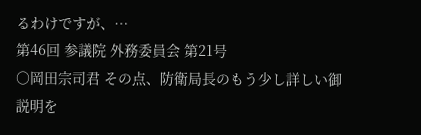るわけですが、…
第46回 参議院 外務委員会 第21号
○岡田宗司君 その点、防衛局長のもう少し詳しい御説明を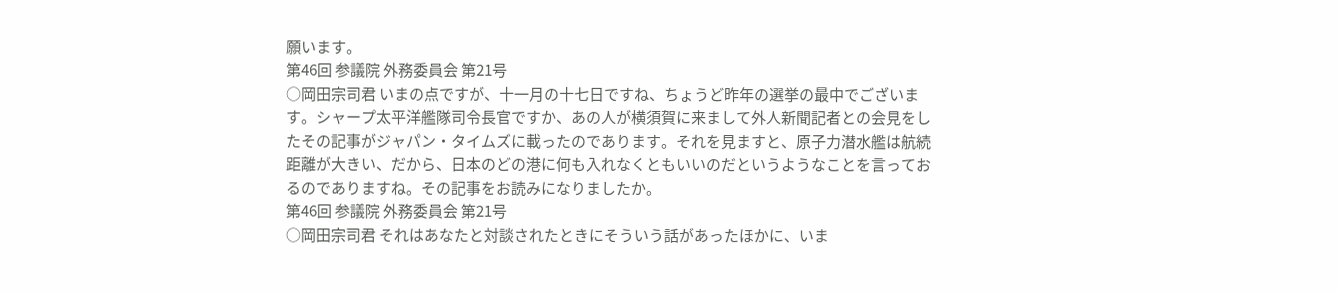願います。
第46回 参議院 外務委員会 第21号
○岡田宗司君 いまの点ですが、十一月の十七日ですね、ちょうど昨年の選挙の最中でございます。シャープ太平洋艦隊司令長官ですか、あの人が横須賀に来まして外人新聞記者との会見をしたその記事がジャパン・タイムズに載ったのであります。それを見ますと、原子力潜水艦は航続距離が大きい、だから、日本のどの港に何も入れなくともいいのだというようなことを言っておるのでありますね。その記事をお読みになりましたか。
第46回 参議院 外務委員会 第21号
○岡田宗司君 それはあなたと対談されたときにそういう話があったほかに、いま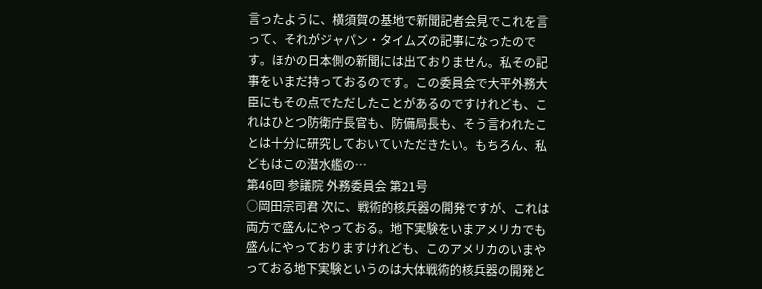言ったように、横須賀の基地で新聞記者会見でこれを言って、それがジャパン・タイムズの記事になったのです。ほかの日本側の新聞には出ておりません。私その記事をいまだ持っておるのです。この委員会で大平外務大臣にもその点でただしたことがあるのですけれども、これはひとつ防衛庁長官も、防備局長も、そう言われたことは十分に研究しておいていただきたい。もちろん、私どもはこの潜水艦の…
第46回 参議院 外務委員会 第21号
○岡田宗司君 次に、戦術的核兵器の開発ですが、これは両方で盛んにやっておる。地下実験をいまアメリカでも盛んにやっておりますけれども、このアメリカのいまやっておる地下実験というのは大体戦術的核兵器の開発と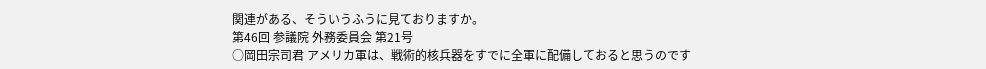関連がある、そういうふうに見ておりますか。
第46回 参議院 外務委員会 第21号
○岡田宗司君 アメリカ軍は、戦術的核兵器をすでに全軍に配備しておると思うのです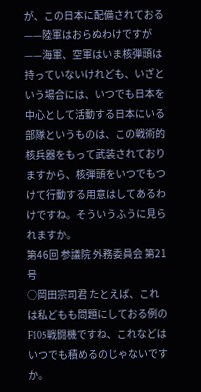が、この日本に配備されておる——陸軍はおらぬわけですが——海軍、空軍はいま核弾頭は持っていないけれども、いざという場合には、いつでも日本を中心として活動する日本にいる部隊というものは、この戦術的核兵器をもって武装されておりますから、核弾頭をいつでもつけて行動する用意はしてあるわけですね。そういうふうに見られますか。
第46回 参議院 外務委員会 第21号
○岡田宗司君 たとえば、これは私どもも問題にしておる例のF105戦闘機ですね、これなどはいつでも積めるのじゃないですか。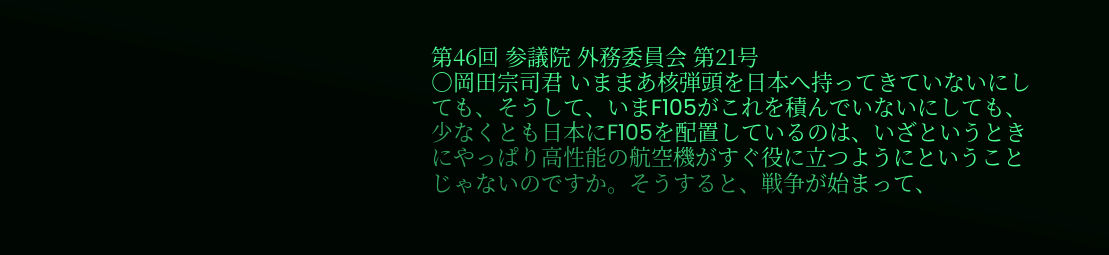第46回 参議院 外務委員会 第21号
○岡田宗司君 いままあ核弾頭を日本へ持ってきていないにしても、そうして、いまF105がこれを積んでいないにしても、少なくとも日本にF105を配置しているのは、いざというときにやっぱり高性能の航空機がすぐ役に立つようにということじゃないのですか。そうすると、戦争が始まって、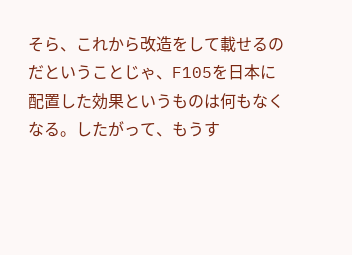そら、これから改造をして載せるのだということじゃ、F105を日本に配置した効果というものは何もなくなる。したがって、もうす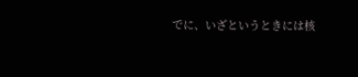でに、いざというときには核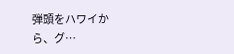弾頭をハワイから、グ…